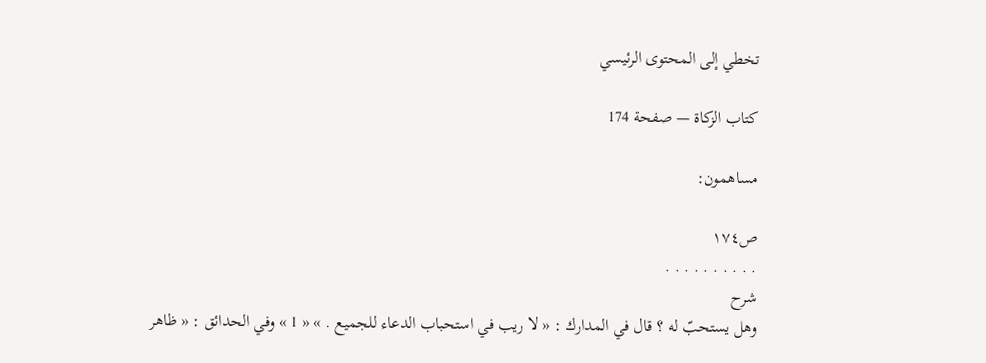تخطي إلى المحتوى الرئيسي

كتاب الزكاة — صفحة 174

مساهمون:

ص١٧٤
. . . . . . . . . .
شرح
وهل يستحبّ له ؟ قال في المدارك : « لا ريب في استحباب الدعاء للجميع . » « 1 » وفي الحدائق : « ظاهر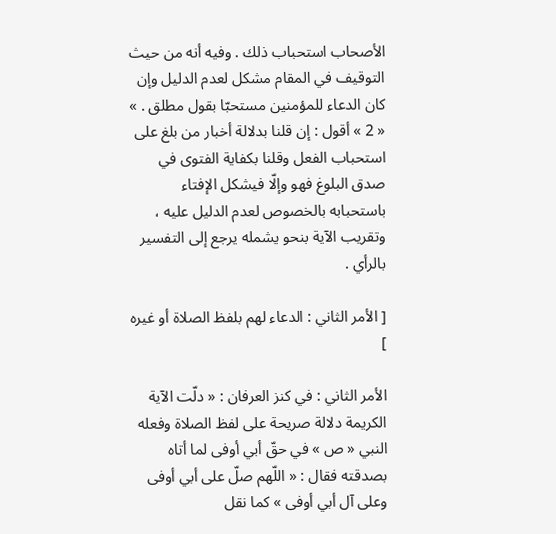الأصحاب استحباب ذلك . وفيه أنه من حيث التوقيف في المقام مشكل لعدم الدليل وإن كان الدعاء للمؤمنين مستحبّا بقول مطلق . » « 2 » أقول : إن قلنا بدلالة أخبار من بلغ على استحباب الفعل وقلنا بكفاية الفتوى في صدق البلوغ فهو وإلّا فيشكل الإفتاء باستحبابه بالخصوص لعدم الدليل عليه ، وتقريب الآية بنحو يشمله يرجع إلى التفسير بالرأي .

[ الأمر الثاني : الدعاء لهم بلفظ الصلاة أو غيره ]

الأمر الثاني : في كنز العرفان : « دلّت الآية الكريمة دلالة صريحة على لفظ الصلاة وفعله النبي « ص » في حقّ أبي أوفى لما أتاه بصدقته فقال : « اللّهم صلّ على أبي أوفى وعلى آل أبي أوفى » كما نقل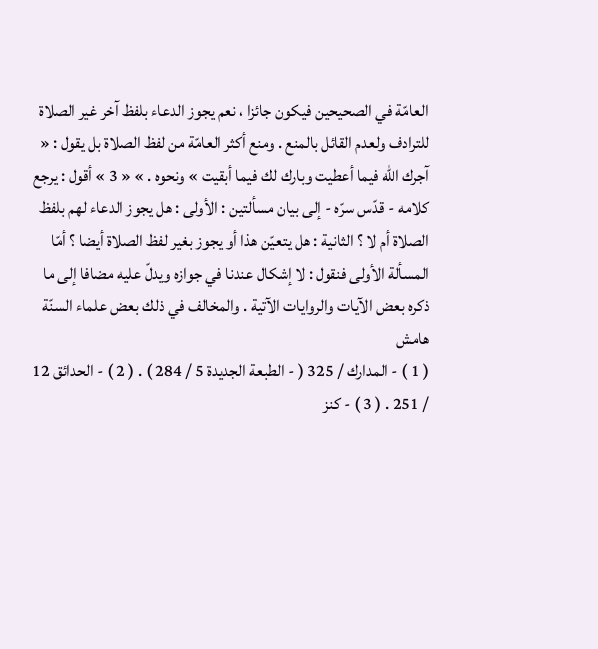العامّة في الصحيحين فيكون جائزا ، نعم يجوز الدعاء بلفظ آخر غير الصلاة للترادف ولعدم القائل بالمنع . ومنع أكثر العامّة من لفظ الصلاة بل يقول : « آجرك اللّه فيما أعطيت وبارك لك فيما أبقيت » ونحوه . » « 3 » أقول : يرجع كلامه - قدّس سرّه - إلى بيان مسألتين : الأولى : هل يجوز الدعاء لهم بلفظ الصلاة أم لا ؟ الثانية : هل يتعيّن هذا أو يجوز بغير لفظ الصلاة أيضا ؟ أمّا المسألة الأولى فنقول : لا إشكال عندنا في جوازه ويدلّ عليه مضافا إلى ما ذكره بعض الآيات والروايات الآتية . والمخالف في ذلك بعض علماء السنّة
هامش
( 1 ) - المدارك / 325 ( - الطبعة الجديدة 5 / 284 ) . ( 2 ) - الحدائق 12 / 251 . ( 3 ) - كنز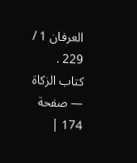العرفان 1 / 229 .
كتاب الزكاة — صفحة 174 |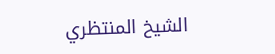الشيخ المنتظري